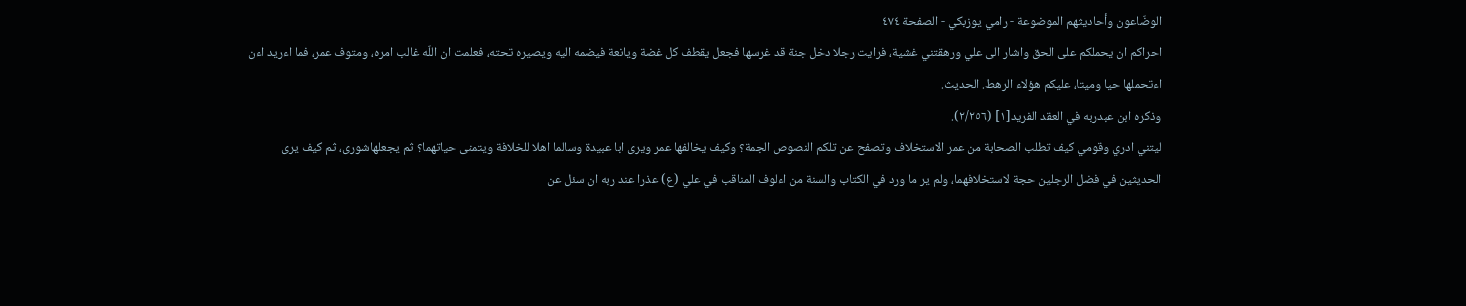الوضّاعون وأحاديثهم الموضوعة - رامي يوزبكي - الصفحة ٤٧٤
احراكم ان يحملكم على الحق واشار الى علي ورهقتني غشية، فرايت رجلا دخل جنة قد غرسها فجعل يقطف كل غضة ويانعة فيضمه اليه ويصيره تحته، فعلمت ان اللّه غالب امره، ومتوف عمر، فما اءريد اءن اءتحملها حيا وميتا، عليكم هؤلاء الرهط. الحديث.
وذكره ابن عبدربه في العقد الفريد[١] (٢/٢٥٦).
ليتني ادري وقومي كيف تطلب الصحابة من عمر الاستخلاف وتصفح عن تلكم النصوص الجمة؟ وكيف يخالفها عمر ويرى ابا عبيدة وسالما اهلا للخلافة ويتمنى حياتهما؟ ثم يجعلهاشورى، ثم كيف يرى الحديثين في فضل الرجلين حجة لاستخلافهما، ولم ير ما ورد في الكتاب والسنة من اءلوف المناقب في علي (ع) عذرا عند ربه ان سئل عن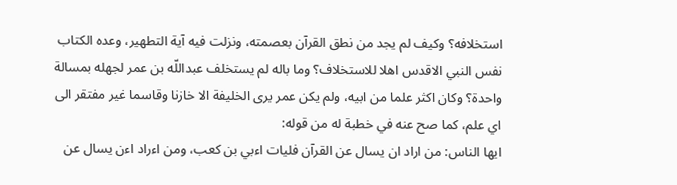استخلافه؟ وكيف لم يجد من نطق القرآن بعصمته، ونزلت فيه آية التطهير، وعده الكتاب نفس النبي الاقدس اهلا للاستخلاف؟ وما باله لم يستخلف عبداللّه بن عمر لجهله بمسالة واحدة؟ وكان اكثر علما من ابيه، ولم يكن عمر يرى الخليفة الا خازنا وقاسما غير مفتقر الى اي علم، كما صح عنه في خطبة له من قوله:
ايها الناس: من اراد ان يسال عن القرآن فليات اءبي بن كعب، ومن اءراد اءن يسال عن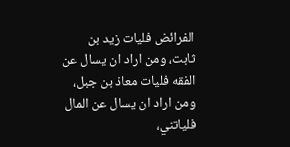الفرائض فليات زيد بن ثابت، ومن اراد ان يسال عن الفقه فليات معاذ بن جبل، ومن اراد ان يسال عن المال فلياتني،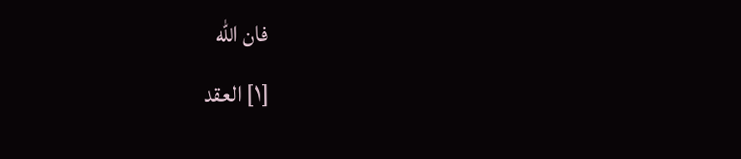فان اللّه
[١] العقد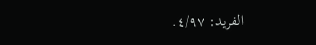الفريد: ٤/٩٧.